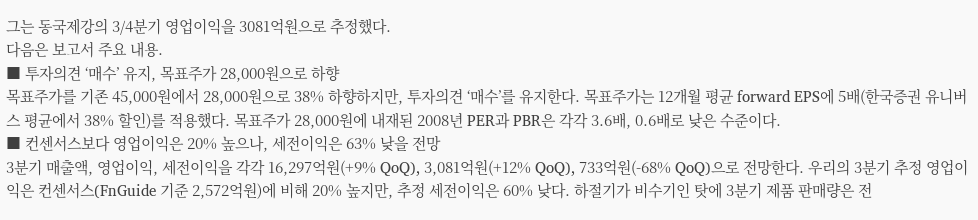그는 동국제강의 3/4분기 영업이익을 3081억원으로 추정했다.
다음은 보고서 주요 내용.
■ 투자의견 ‘매수’ 유지, 목표주가 28,000원으로 하향
목표주가를 기존 45,000원에서 28,000원으로 38% 하향하지만, 투자의견 ‘매수’를 유지한다. 목표주가는 12개월 평균 forward EPS에 5배(한국증권 유니버스 평균에서 38% 할인)를 적용했다. 목표주가 28,000원에 내재된 2008년 PER과 PBR은 각각 3.6배, 0.6배로 낮은 수준이다.
■ 컨센서스보다 영업이익은 20% 높으나, 세전이익은 63% 낮을 전망
3분기 매출액, 영업이익, 세전이익을 각각 16,297억원(+9% QoQ), 3,081억원(+12% QoQ), 733억원(-68% QoQ)으로 전망한다. 우리의 3분기 추정 영업이익은 컨센서스(FnGuide 기준 2,572억원)에 비해 20% 높지만, 추정 세전이익은 60% 낮다. 하절기가 비수기인 탓에 3분기 제품 판매량은 전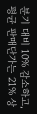분기 대비 10% 감소하고, 평균 판매단가는 21% 상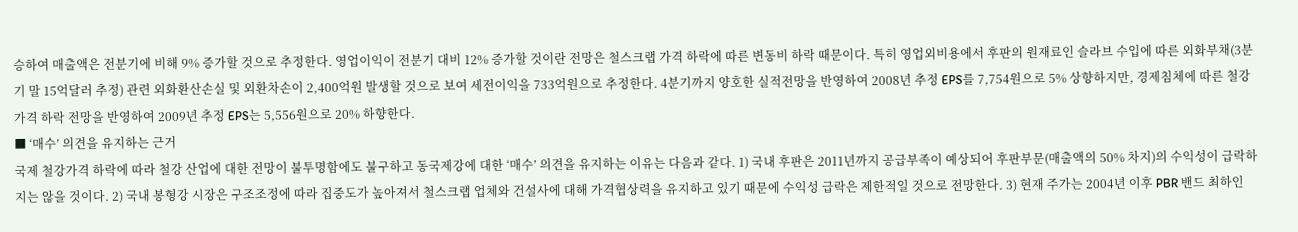승하여 매출액은 전분기에 비해 9% 증가할 것으로 추정한다. 영업이익이 전분기 대비 12% 증가할 것이란 전망은 철스크랩 가격 하락에 따른 변동비 하락 때문이다. 특히 영업외비용에서 후판의 원재료인 슬라브 수입에 따른 외화부채(3분기 말 15억달러 추정) 관련 외화환산손실 및 외환차손이 2,400억원 발생할 것으로 보여 세전이익을 733억원으로 추정한다. 4분기까지 양호한 실적전망을 반영하여 2008년 추정 EPS를 7,754원으로 5% 상향하지만, 경제침체에 따른 철강가격 하락 전망을 반영하여 2009년 추정 EPS는 5,556원으로 20% 하향한다.
■ ‘매수’ 의견을 유지하는 근거
국제 철강가격 하락에 따라 철강 산업에 대한 전망이 불투명함에도 불구하고 동국제강에 대한 ‘매수’ 의견을 유지하는 이유는 다음과 같다. 1) 국내 후판은 2011년까지 공급부족이 예상되어 후판부문(매출액의 50% 차지)의 수익성이 급락하지는 않을 것이다. 2) 국내 봉형강 시장은 구조조정에 따라 집중도가 높아져서 철스크랩 업체와 건설사에 대해 가격협상력을 유지하고 있기 때문에 수익성 급락은 제한적일 것으로 전망한다. 3) 현재 주가는 2004년 이후 PBR 밴드 최하인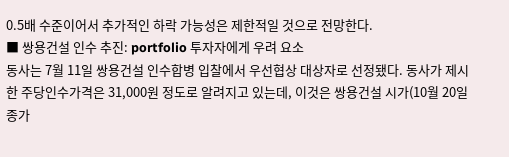0.5배 수준이어서 추가적인 하락 가능성은 제한적일 것으로 전망한다.
■ 쌍용건설 인수 추진: portfolio 투자자에게 우려 요소
동사는 7월 11일 쌍용건설 인수합병 입찰에서 우선협상 대상자로 선정됐다. 동사가 제시한 주당인수가격은 31,000원 정도로 알려지고 있는데, 이것은 쌍용건설 시가(10월 20일 종가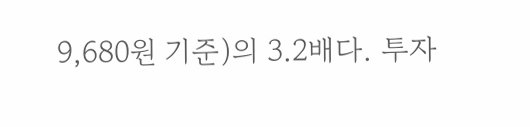9,680원 기준)의 3.2배다. 투자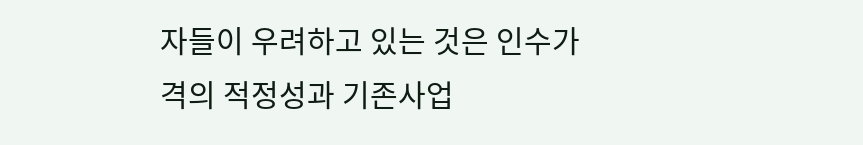자들이 우려하고 있는 것은 인수가격의 적정성과 기존사업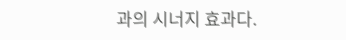과의 시너지 효과다.